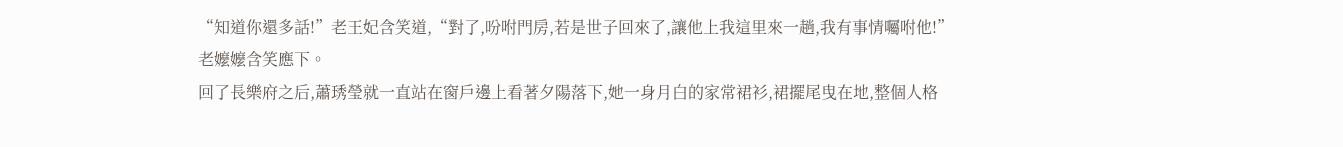“知道你還多話!”老王妃含笑道,“對了,吩咐門房,若是世子回來了,讓他上我這里來一趟,我有事情囑咐他!”
老嬤嬤含笑應下。
回了長樂府之后,蕭琇瑩就一直站在窗戶邊上看著夕陽落下,她一身月白的家常裙衫,裙擺尾曳在地,整個人格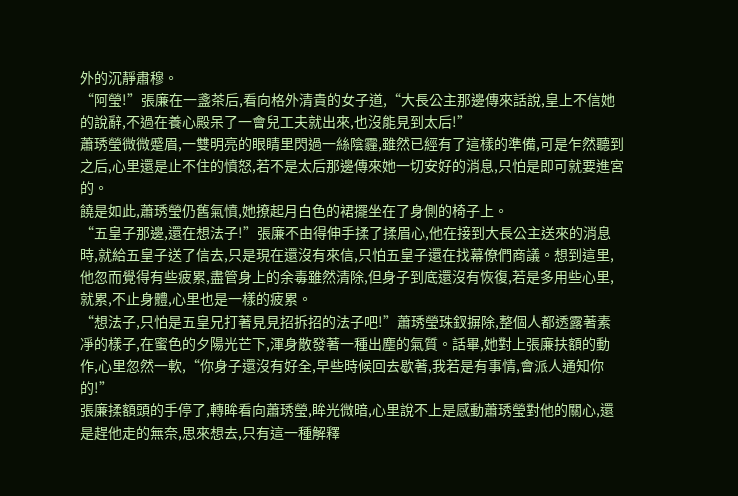外的沉靜肅穆。
“阿瑩!”張廉在一盞茶后,看向格外清貴的女子道,“大長公主那邊傳來話說,皇上不信她的說辭,不過在養心殿呆了一會兒工夫就出來,也沒能見到太后!”
蕭琇瑩微微蹙眉,一雙明亮的眼睛里閃過一絲陰霾,雖然已經有了這樣的準備,可是乍然聽到之后,心里還是止不住的憤怒,若不是太后那邊傳來她一切安好的消息,只怕是即可就要進宮的。
饒是如此,蕭琇瑩仍舊氣憤,她撩起月白色的裙擺坐在了身側的椅子上。
“五皇子那邊,還在想法子!”張廉不由得伸手揉了揉眉心,他在接到大長公主送來的消息時,就給五皇子送了信去,只是現在還沒有來信,只怕五皇子還在找幕僚們商議。想到這里,他忽而覺得有些疲累,盡管身上的余毒雖然清除,但身子到底還沒有恢復,若是多用些心里,就累,不止身體,心里也是一樣的疲累。
“想法子,只怕是五皇兄打著見見招拆招的法子吧!”蕭琇瑩珠釵摒除,整個人都透露著素凈的樣子,在蜜色的夕陽光芒下,渾身散發著一種出塵的氣質。話畢,她對上張廉扶額的動作,心里忽然一軟,“你身子還沒有好全,早些時候回去歇著,我若是有事情,會派人通知你的!”
張廉揉額頭的手停了,轉眸看向蕭琇瑩,眸光微暗,心里說不上是感動蕭琇瑩對他的關心,還是趕他走的無奈,思來想去,只有這一種解釋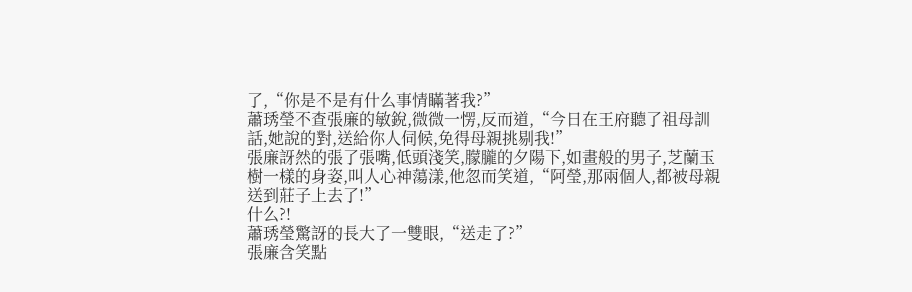了,“你是不是有什么事情瞞著我?”
蕭琇瑩不查張廉的敏銳,微微一愣,反而道,“今日在王府聽了祖母訓話,她說的對,送給你人伺候,免得母親挑剔我!”
張廉訝然的張了張嘴,低頭淺笑,朦朧的夕陽下,如畫般的男子,芝蘭玉樹一樣的身姿,叫人心神蕩漾,他忽而笑道,“阿瑩,那兩個人,都被母親送到莊子上去了!”
什么?!
蕭琇瑩驚訝的長大了一雙眼,“送走了?”
張廉含笑點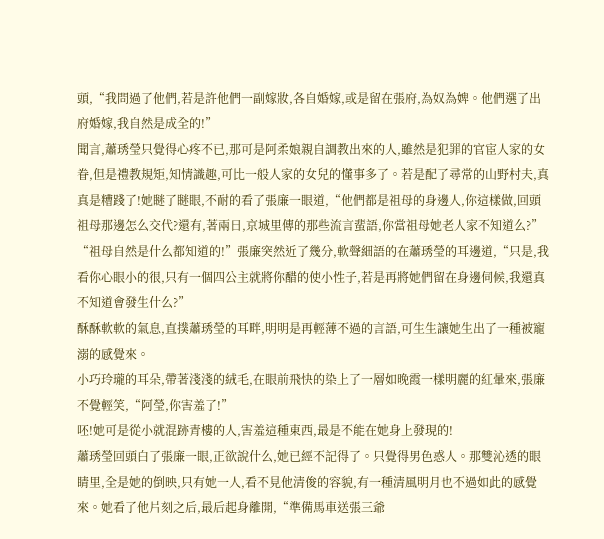頭,“我問過了他們,若是許他們一副嫁妝,各自婚嫁,或是留在張府,為奴為婢。他們選了出府婚嫁,我自然是成全的!”
聞言,蕭琇瑩只覺得心疼不已,那可是阿柔娘親自調教出來的人,雖然是犯罪的官宦人家的女眷,但是禮教規矩,知情識趣,可比一般人家的女兒的懂事多了。若是配了尋常的山野村夫,真真是糟踐了!她瞇了瞇眼,不耐的看了張廉一眼道,“他們都是祖母的身邊人,你這樣做,回頭祖母那邊怎么交代?還有,著兩日,京城里傳的那些流言蜚語,你當祖母她老人家不知道么?”
“祖母自然是什么都知道的!”張廉突然近了幾分,軟聲細語的在蕭琇瑩的耳邊道,“只是,我看你心眼小的很,只有一個四公主就將你醋的使小性子,若是再將她們留在身邊伺候,我還真不知道會發生什么?”
酥酥軟軟的氣息,直撲蕭琇瑩的耳畔,明明是再輕薄不過的言語,可生生讓她生出了一種被寵溺的感覺來。
小巧玲瓏的耳朵,帶著淺淺的絨毛,在眼前飛快的染上了一層如晚霞一樣明麗的紅暈來,張廉不覺輕笑,“阿瑩,你害羞了!”
呸!她可是從小就混跡青樓的人,害羞這種東西,最是不能在她身上發現的!
蕭琇瑩回頭白了張廉一眼,正欲說什么,她已經不記得了。只覺得男色惑人。那雙沁透的眼睛里,全是她的倒映,只有她一人,看不見他清俊的容貌,有一種清風明月也不過如此的感覺來。她看了他片刻之后,最后起身離開,“準備馬車送張三爺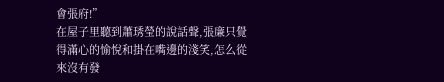會張府!”
在屋子里聽到蕭琇瑩的說話聲,張廉只覺得滿心的愉悅和掛在嘴邊的淺笑,怎么從來沒有發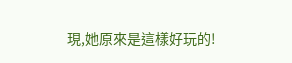現,她原來是這樣好玩的!